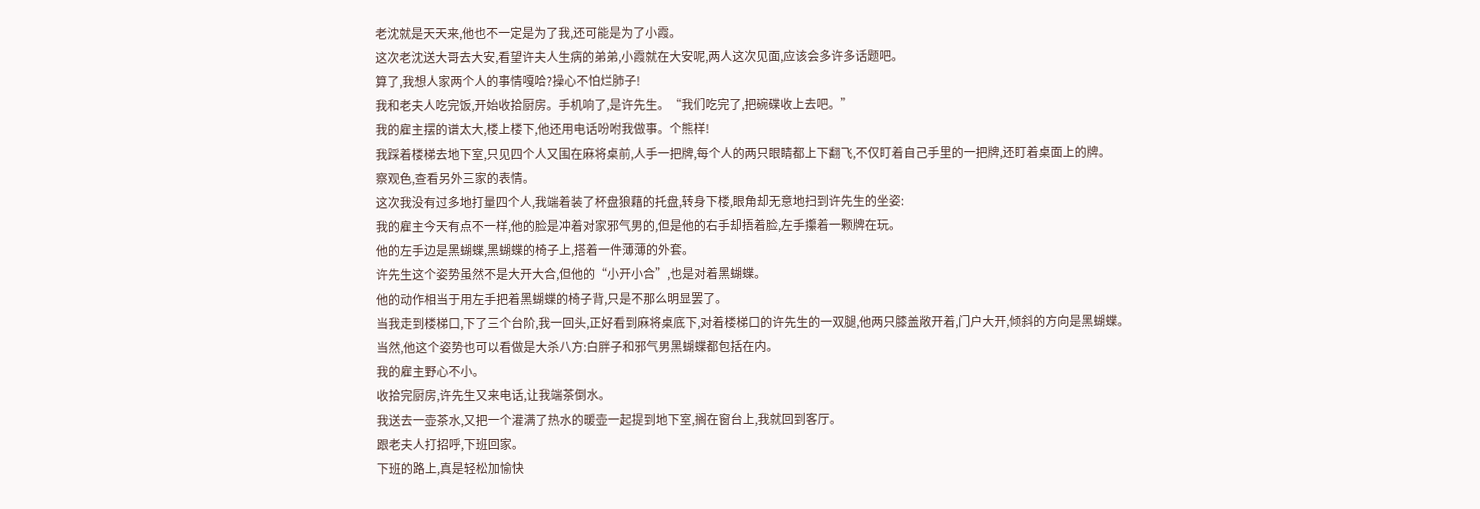老沈就是天天来,他也不一定是为了我,还可能是为了小霞。
这次老沈送大哥去大安,看望许夫人生病的弟弟,小霞就在大安呢,两人这次见面,应该会多许多话题吧。
算了,我想人家两个人的事情嘎哈?操心不怕烂肺子!
我和老夫人吃完饭,开始收拾厨房。手机响了,是许先生。“我们吃完了,把碗碟收上去吧。”
我的雇主摆的谱太大,楼上楼下,他还用电话吩咐我做事。个熊样!
我踩着楼梯去地下室,只见四个人又围在麻将桌前,人手一把牌,每个人的两只眼睛都上下翻飞,不仅盯着自己手里的一把牌,还盯着桌面上的牌。
察观色,查看另外三家的表情。
这次我没有过多地打量四个人,我端着装了杯盘狼藉的托盘,转身下楼,眼角却无意地扫到许先生的坐姿:
我的雇主今天有点不一样,他的脸是冲着对家邪气男的,但是他的右手却捂着脸,左手攥着一颗牌在玩。
他的左手边是黑蝴蝶,黑蝴蝶的椅子上,搭着一件薄薄的外套。
许先生这个姿势虽然不是大开大合,但他的“小开小合”,也是对着黑蝴蝶。
他的动作相当于用左手把着黑蝴蝶的椅子背,只是不那么明显罢了。
当我走到楼梯口,下了三个台阶,我一回头,正好看到麻将桌底下,对着楼梯口的许先生的一双腿,他两只膝盖敞开着,门户大开,倾斜的方向是黑蝴蝶。
当然,他这个姿势也可以看做是大杀八方:白胖子和邪气男黑蝴蝶都包括在内。
我的雇主野心不小。
收拾完厨房,许先生又来电话,让我端茶倒水。
我送去一壶茶水,又把一个灌满了热水的暖壶一起提到地下室,搁在窗台上,我就回到客厅。
跟老夫人打招呼,下班回家。
下班的路上,真是轻松加愉快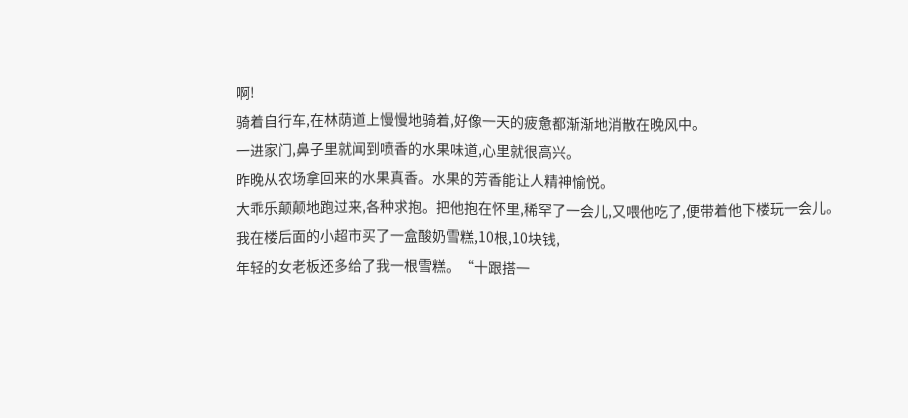啊!
骑着自行车,在林荫道上慢慢地骑着,好像一天的疲惫都渐渐地消散在晚风中。
一进家门,鼻子里就闻到喷香的水果味道,心里就很高兴。
昨晚从农场拿回来的水果真香。水果的芳香能让人精神愉悦。
大乖乐颠颠地跑过来,各种求抱。把他抱在怀里,稀罕了一会儿,又喂他吃了,便带着他下楼玩一会儿。
我在楼后面的小超市买了一盒酸奶雪糕,10根,10块钱,
年轻的女老板还多给了我一根雪糕。“十跟搭一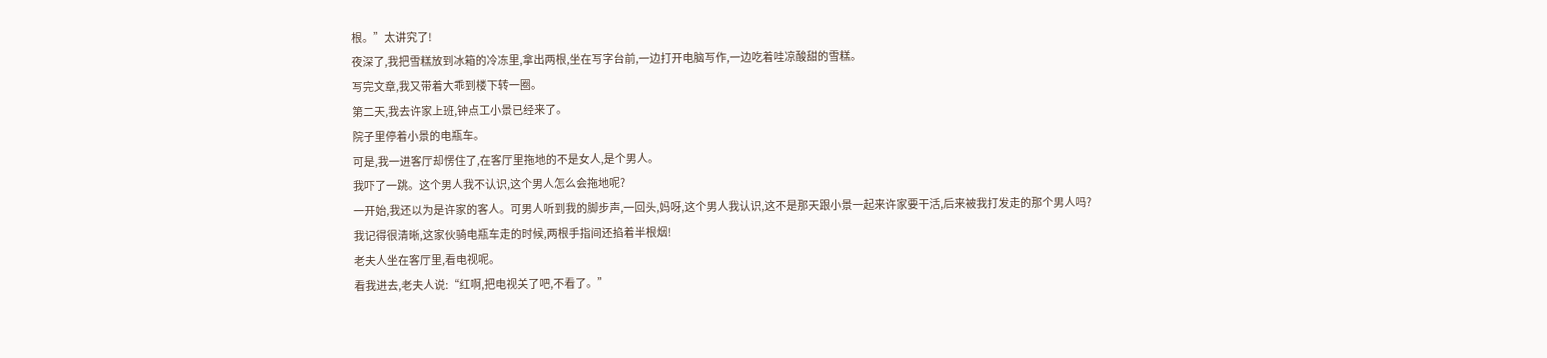根。”太讲究了!
夜深了,我把雪糕放到冰箱的冷冻里,拿出两根,坐在写字台前,一边打开电脑写作,一边吃着哇凉酸甜的雪糕。
写完文章,我又带着大乖到楼下转一圈。
第二天,我去许家上班,钟点工小景已经来了。
院子里停着小景的电瓶车。
可是,我一进客厅却愣住了,在客厅里拖地的不是女人,是个男人。
我吓了一跳。这个男人我不认识,这个男人怎么会拖地呢?
一开始,我还以为是许家的客人。可男人听到我的脚步声,一回头,妈呀,这个男人我认识,这不是那天跟小景一起来许家要干活,后来被我打发走的那个男人吗?
我记得很清晰,这家伙骑电瓶车走的时候,两根手指间还掐着半根烟!
老夫人坐在客厅里,看电视呢。
看我进去,老夫人说:“红啊,把电视关了吧,不看了。”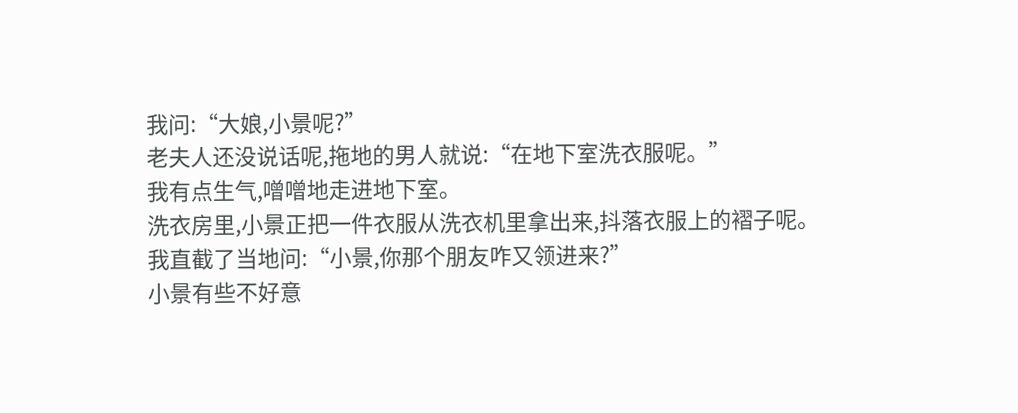我问:“大娘,小景呢?”
老夫人还没说话呢,拖地的男人就说:“在地下室洗衣服呢。”
我有点生气,噌噌地走进地下室。
洗衣房里,小景正把一件衣服从洗衣机里拿出来,抖落衣服上的褶子呢。
我直截了当地问:“小景,你那个朋友咋又领进来?”
小景有些不好意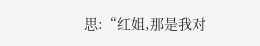思:“红姐,那是我对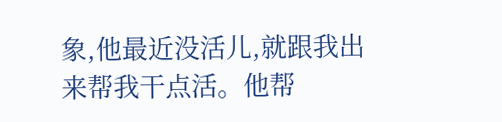象,他最近没活儿,就跟我出来帮我干点活。他帮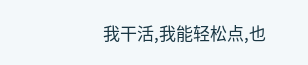我干活,我能轻松点,也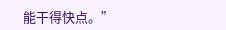能干得快点。”